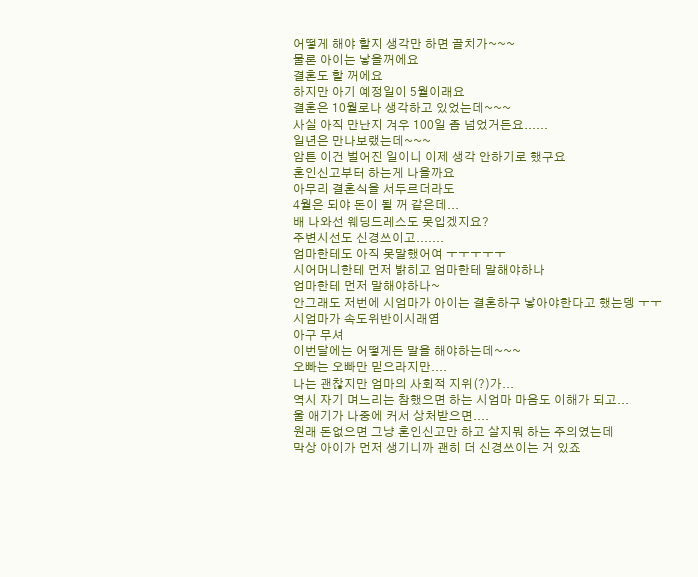어떻게 해야 할지 생각만 하면 골치가~~~
물론 아이는 낳을꺼에요
결혼도 할 꺼에요
하지만 아기 예정일이 5월이래요
결혼은 10월로나 생각하고 있었는데~~~
사실 아직 만난지 겨우 100일 좀 넘었거든요......
일년은 만나보랬는데~~~
암튼 이건 벌어진 일이니 이제 생각 안하기로 했구요
혼인신고부터 하는게 나을까요
아무리 결혼식을 서두르더라도
4월은 되야 돈이 될 꺼 같은데...
배 나와선 웨딩드레스도 못입겠지요?
주변시선도 신경쓰이고.......
엄마한테도 아직 못말했어여 ㅜㅜㅜㅜㅜ
시어머니한테 먼저 밝히고 엄마한테 말해야하나
엄마한테 먼저 말해야하나~
안그래도 저번에 시엄마가 아이는 결혼하구 낳아야한다고 했는뎅 ㅜㅜ
시엄마가 속도위반이시래염
아구 무셔
이번달에는 어떻게든 말을 해야하는데~~~
오빠는 오빠만 믿으라지만....
나는 괜찮지만 엄마의 사회적 지위(?)가...
역시 자기 며느리는 참했으면 하는 시엄마 마음도 이해가 되고...
울 애기가 나중에 커서 상처받으면....
원래 돈없으면 그냥 혼인신고만 하고 살지뭐 하는 주의였는데
막상 아이가 먼저 생기니까 괜히 더 신경쓰이는 거 있죠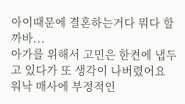아이때문에 결혼하는거다 뭐다 할까바...
아가를 위해서 고민은 한켠에 냅두고 있다가 또 생각이 나버렸어요
워낙 매사에 부정적인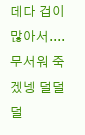데다 겁이 많아서....
무서워 죽겠넹 덜덜덜